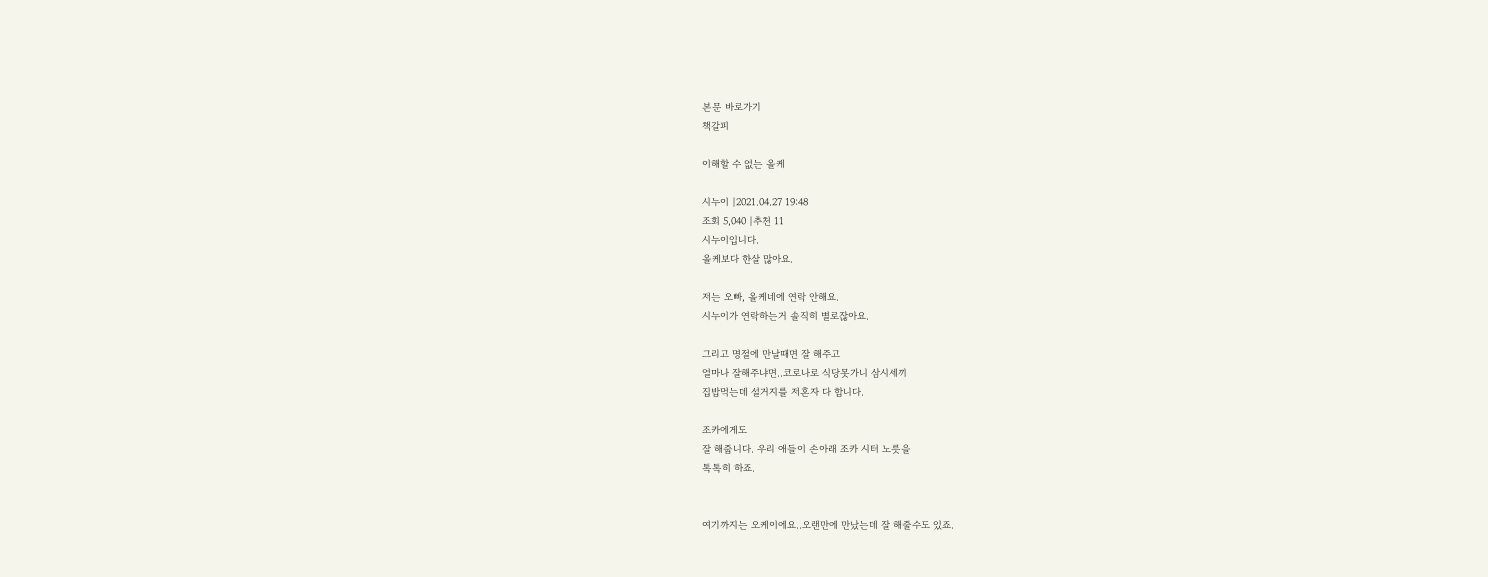본문 바로가기
책갈피

이해할 수 없는 올케

시누이 |2021.04.27 19:48
조회 5,040 |추천 11
시누이입니다.
올케보다 한살 많아요.

저는 오빠, 올케네에 연락 안해요.
시누이가 연락하는거 솔직히 별로잖아요.

그리고 명절에 만날때면 잘 해주고
얼마나 잘해주냐면..코로나로 식당못가니 삼시세끼
집밥먹는데 설거지를 저혼자 다 합니다.

조카에게도
잘 해줍니다. 우리 애들이 손아래 조카 시터 노릇을
톡톡히 하죠.


여기까지는 오케이에요..오랜만에 만났는데 잘 해줄수도 있죠.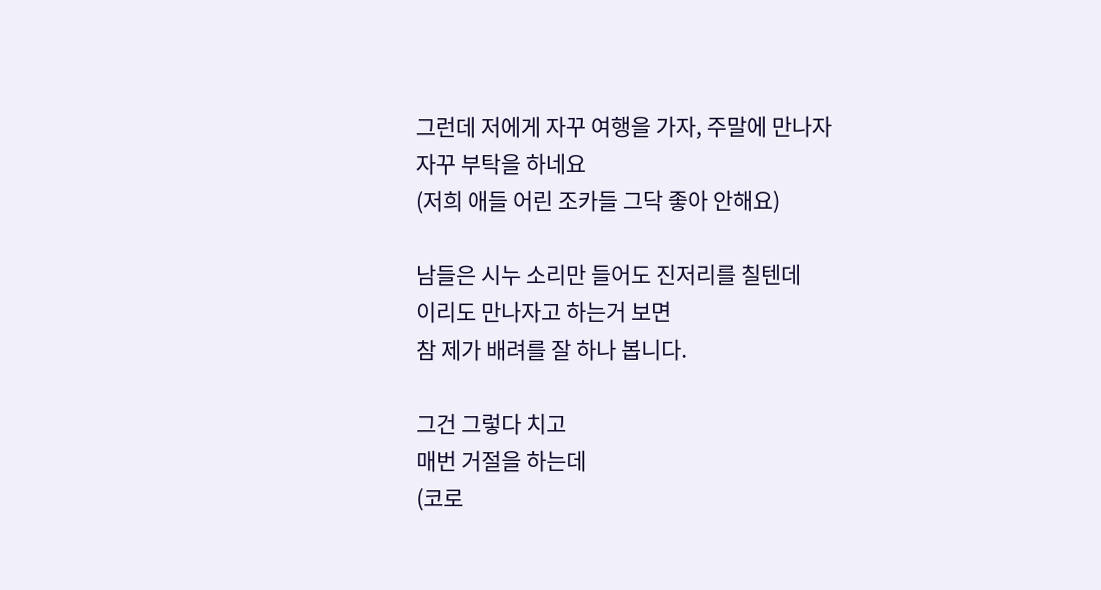그런데 저에게 자꾸 여행을 가자, 주말에 만나자
자꾸 부탁을 하네요
(저희 애들 어린 조카들 그닥 좋아 안해요)

남들은 시누 소리만 들어도 진저리를 칠텐데
이리도 만나자고 하는거 보면
참 제가 배려를 잘 하나 봅니다.

그건 그렇다 치고
매번 거절을 하는데
(코로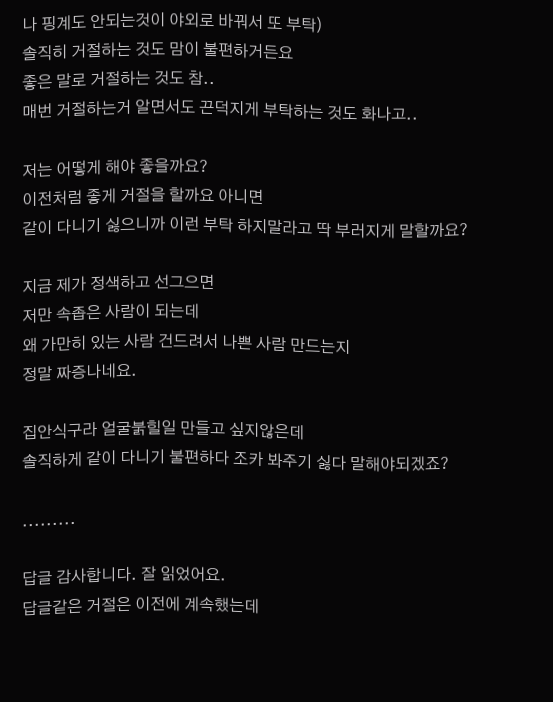나 핑계도 안되는것이 야외로 바꿔서 또 부탁)
솔직히 거절하는 것도 맘이 불편하거든요
좋은 말로 거절하는 것도 참..
매번 거절하는거 알면서도 끈덕지게 부탁하는 것도 화나고..

저는 어떻게 해야 좋을까요?
이전처럼 좋게 거절을 할까요 아니면
같이 다니기 싫으니까 이런 부탁 하지말라고 딱 부러지게 말할까요?

지금 제가 정색하고 선그으면
저만 속좁은 사람이 되는데
왜 가만히 있는 사람 건드려서 나쁜 사람 만드는지
정말 짜증나네요.

집안식구라 얼굴붉힐일 만들고 싶지않은데
솔직하게 같이 다니기 불편하다 조카 봐주기 싫다 말해야되겠죠?

.........

답글 감사합니다. 잘 읽었어요.
답글같은 거절은 이전에 계속했는데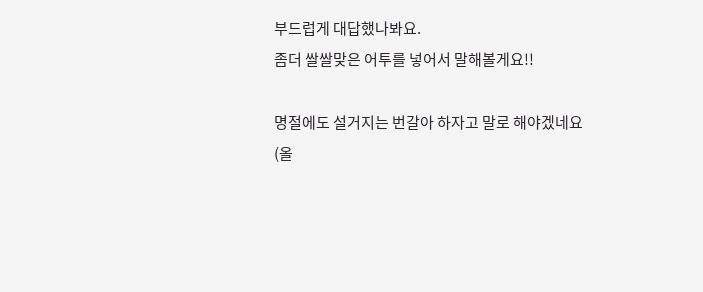부드럽게 대답했나봐요.
좀더 쌀쌀맞은 어투를 넣어서 말해볼게요!!

명절에도 설거지는 번갈아 하자고 말로 해야겠네요
(올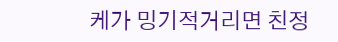케가 밍기적거리면 친정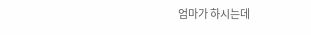엄마가 하시는데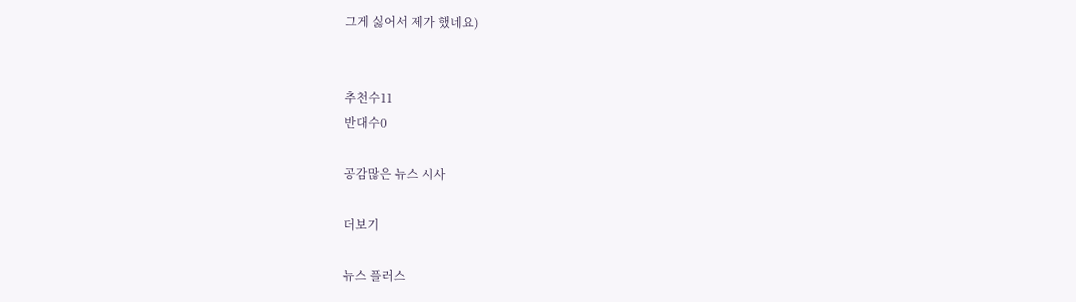그게 싫어서 제가 했네요)


추천수11
반대수0

공감많은 뉴스 시사

더보기

뉴스 플러스